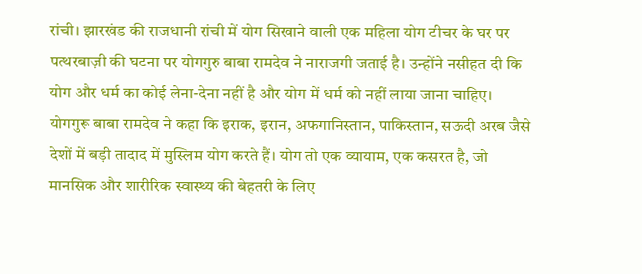रांची। झारखंड की राजधानी रांची में योग सिखाने वाली एक महिला योग टीचर के घर पर पत्थरबाज़ी की घटना पर योगगुरु बाबा रामदेव ने नाराजगी जताई है। उन्होंने नसीहत दी कि योग और धर्म का कोई लेना-देना नहीं है और योग में धर्म को नहीं लाया जाना चाहिए। योगगुरू बाबा रामदेव ने कहा कि इराक, इरान, अफगानिस्तान, पाकिस्तान, सऊदी अरब जैसे देशों में बड़ी तादाद में मुस्लिम योग करते हैं। योग तो एक व्यायाम, एक कसरत है, जो मानसिक और शारीरिक स्वास्थ्य की बेहतरी के लिए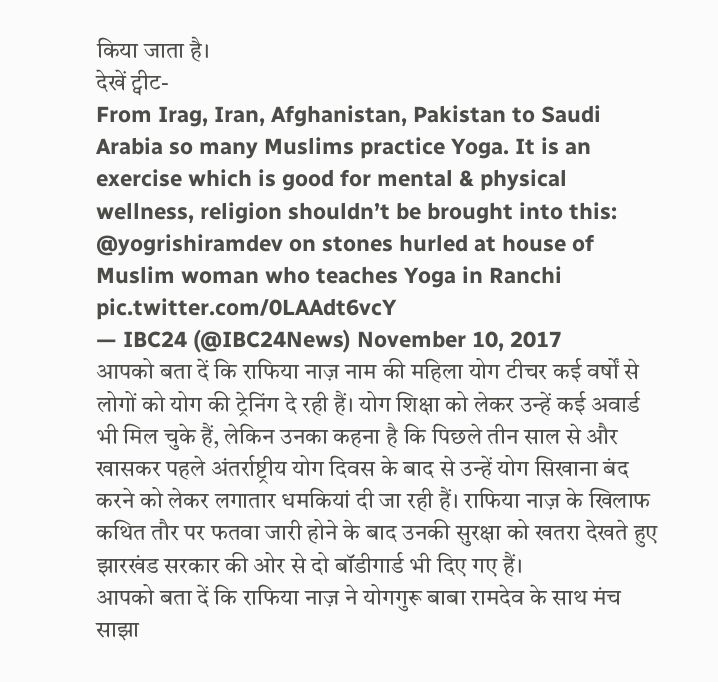किया जाता है।
देखें ट्वीट-
From Irag, Iran, Afghanistan, Pakistan to Saudi Arabia so many Muslims practice Yoga. It is an exercise which is good for mental & physical wellness, religion shouldn’t be brought into this: @yogrishiramdev on stones hurled at house of Muslim woman who teaches Yoga in Ranchi pic.twitter.com/0LAAdt6vcY
— IBC24 (@IBC24News) November 10, 2017
आपको बता दें कि राफिया नाज़ नाम की महिला योग टीचर कई वर्षों से लोगों को योग की ट्रेनिंग दे रही हैं। योग शिक्षा को लेकर उन्हें कई अवार्ड भी मिल चुके हैं, लेकिन उनका कहना है कि पिछले तीन साल से और खासकर पहले अंतर्राष्ट्रीय योग दिवस के बाद से उन्हें योग सिखाना बंद करने को लेकर लगातार धमकियां दी जा रही हैं। राफिया नाज़ के खिलाफ कथित तौर पर फतवा जारी होने के बाद उनकी सुरक्षा को खतरा देखते हुए झारखंड सरकार की ओर से दो बॉडीगार्ड भी दिए गए हैं।
आपको बता दें कि राफिया नाज़ ने योगगुरू बाबा रामदेव के साथ मंच साझा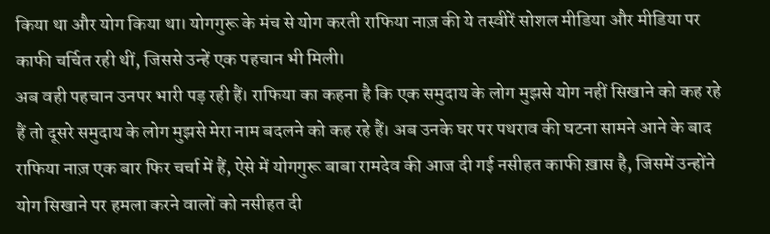किया था और योग किया था। योगगुरू के मंच से योग करती राफिया नाज़ की ये तस्वीरें सोशल मीडिया और मीडिया पर काफी चर्चित रही थीं, जिससे उन्हें एक पहचान भी मिली।
अब वही पहचान उनपर भारी पड़ रही हैं। राफिया का कहना है कि एक समुदाय के लोग मुझसे योग नहीं सिखाने को कह रहे हैं तो दूसरे समुदाय के लोग मुझसे मेरा नाम बदलने को कह रहे हैं। अब उनके घर पर पथराव की घटना सामने आने के बाद राफिया नाज़ एक बार फिर चर्चा में हैं, ऐसे में योगगुरू बाबा रामदेव की आज दी गई नसीहत काफी ख़ास है, जिसमें उन्होंने योग सिखाने पर हमला करने वालों को नसीहत दी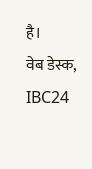है।
वेब डेस्क, IBC24